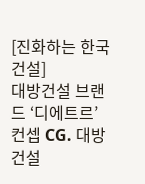[진화하는 한국건설]
대방건설 브랜드 ‘디에트르’ 컨셉 CG. 대방건설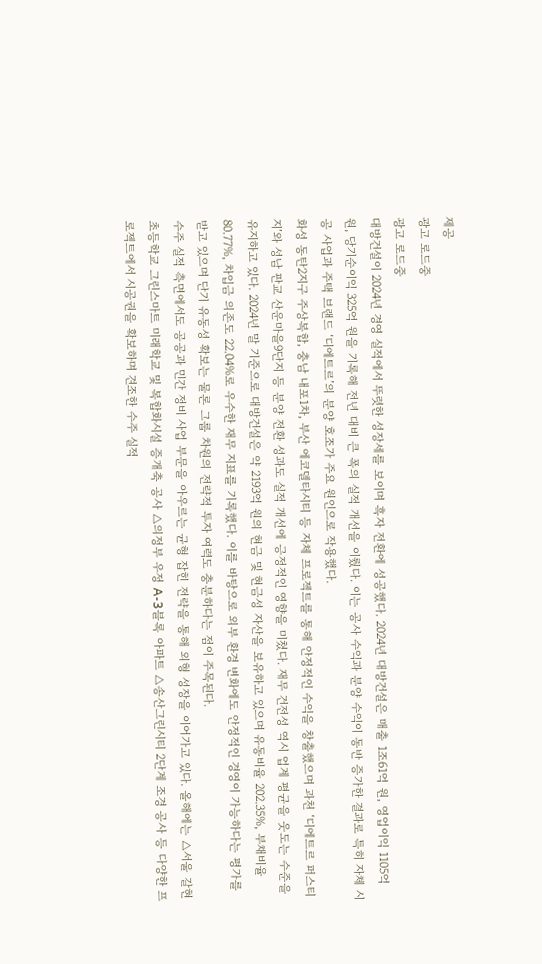제공
광고 로드중
광고 로드중
대방건설이 2024년 경영 실적에서 뚜렷한 성장세를 보이며 흑자 전환에 성공했다. 2024년 대방건설은 매출 1조61억 원, 영업이익 1105억 원, 당기순이익 325억 원을 기록해 전년 대비 큰 폭의 실적 개선을 이뤘다. 이는 공사 수익과 분양 수익이 동반 증가한 결과로 특히 자체 시공 사업과 주택 브랜드 ‘디에트르’의 분양 호조가 주요 원인으로 작용했다.
화성 동탄2지구 주상복합, 충남 내포1차, 부산 에코델타시티 등 자체 프로젝트를 통해 안정적인 수익을 창출했으며 과천 ‘디에트르 퍼스티지’와 성남 판교 산운마을9단지 등 분양 전환 성과도 실적 개선에 긍정적인 영향을 미쳤다. 재무 건전성 역시 업계 평균을 웃도는 수준을 유지하고 있다. 2024년 말 기준으로 대방건설은 약 2193억 원의 현금 및 현금성 자산을 보유하고 있으며 유동비율 202.35%, 부채비율 80.77%, 차입금 의존도 22.04%로 우수한 재무 지표를 기록했다. 이를 바탕으로 외부 환경 변화에도 안정적인 경영이 가능하다는 평가를 받고 있으며 단기 유동성 확보는 물론 그룹 차원의 전략적 투자 여력도 충분하다는 점이 주목된다.
수주 실적 측면에서도 공공과 민간 정비 사업 부문을 아우르는 균형 잡힌 전략을 통해 외형 성장을 이어가고 있다. 올해에는 △서울 갈현초등학교 그린스마트 미래학교 및 복합화시설 증개축 공사 △의정부 우정 A-3블록 아파트 △송산그린시티 2단계 조경 공사 등 다양한 프로젝트에서 시공권을 확보하며 견조한 수주 실적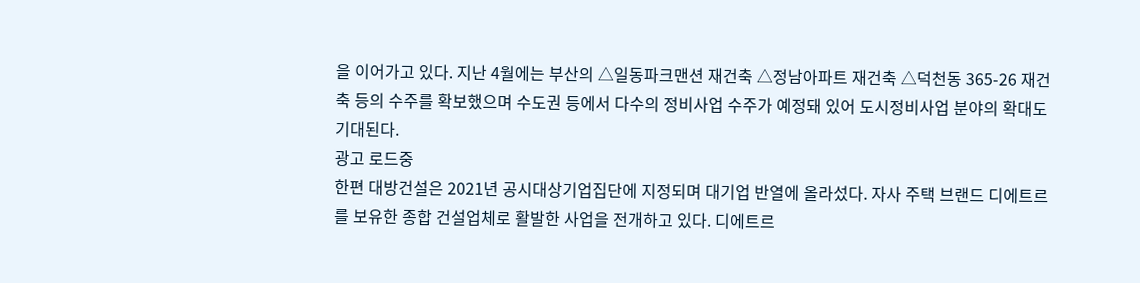을 이어가고 있다. 지난 4월에는 부산의 △일동파크맨션 재건축 △정남아파트 재건축 △덕천동 365-26 재건축 등의 수주를 확보했으며 수도권 등에서 다수의 정비사업 수주가 예정돼 있어 도시정비사업 분야의 확대도 기대된다.
광고 로드중
한편 대방건설은 2021년 공시대상기업집단에 지정되며 대기업 반열에 올라섰다. 자사 주택 브랜드 디에트르를 보유한 종합 건설업체로 활발한 사업을 전개하고 있다. 디에트르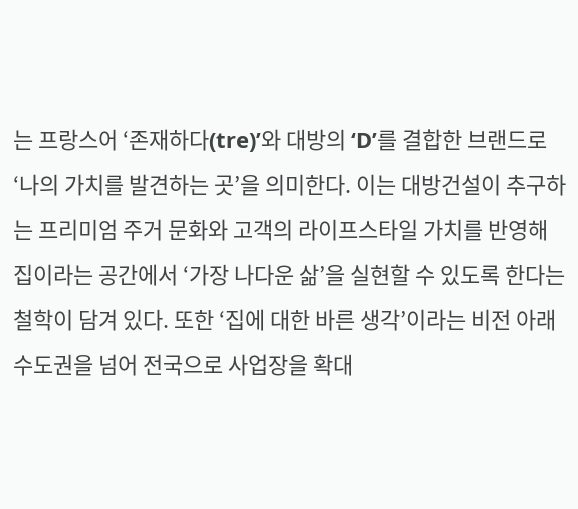는 프랑스어 ‘존재하다(tre)’와 대방의 ‘D’를 결합한 브랜드로 ‘나의 가치를 발견하는 곳’을 의미한다. 이는 대방건설이 추구하는 프리미엄 주거 문화와 고객의 라이프스타일 가치를 반영해 집이라는 공간에서 ‘가장 나다운 삶’을 실현할 수 있도록 한다는 철학이 담겨 있다. 또한 ‘집에 대한 바른 생각’이라는 비전 아래 수도권을 넘어 전국으로 사업장을 확대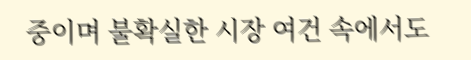중이며 불확실한 시장 여건 속에서도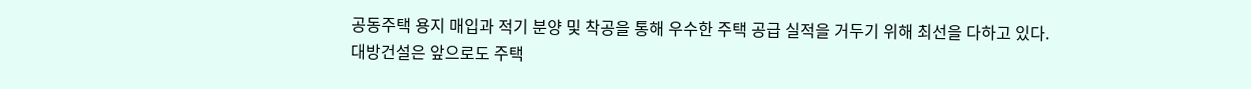공동주택 용지 매입과 적기 분양 및 착공을 통해 우수한 주택 공급 실적을 거두기 위해 최선을 다하고 있다. 대방건설은 앞으로도 주택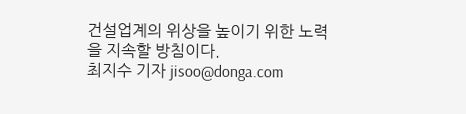건설업계의 위상을 높이기 위한 노력을 지속할 방침이다.
최지수 기자 jisoo@donga.com